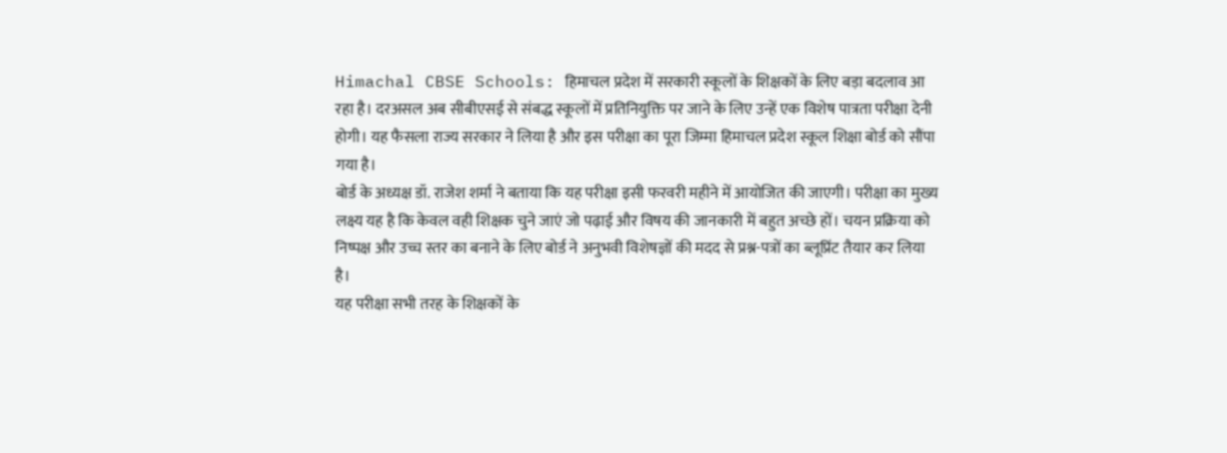Himachal CBSE Schools: हिमाचल प्रदेश में सरकारी स्कूलों के शिक्षकों के लिए बड़ा बदलाव आ रहा है। दरअसल अब सीबीएसई से संबद्ध स्कूलों में प्रतिनियुक्ति पर जाने के लिए उन्हें एक विशेष पात्रता परीक्षा देनी होगी। यह फैसला राज्य सरकार ने लिया है और इस परीक्षा का पूरा जिम्मा हिमाचल प्रदेश स्कूल शिक्षा बोर्ड को सौंपा गया है।
बोर्ड के अध्यक्ष डॉ. राजेश शर्मा ने बताया कि यह परीक्षा इसी फरवरी महीने में आयोजित की जाएगी। परीक्षा का मुख्य लक्ष्य यह है कि केवल वही शिक्षक चुने जाएं जो पढ़ाई और विषय की जानकारी में बहुत अच्छे हों। चयन प्रक्रिया को निष्पक्ष और उच्च स्तर का बनाने के लिए बोर्ड ने अनुभवी विशेषज्ञों की मदद से प्रश्न-पत्रों का ब्लूप्रिंट तैयार कर लिया है।
यह परीक्षा सभी तरह के शिक्षकों के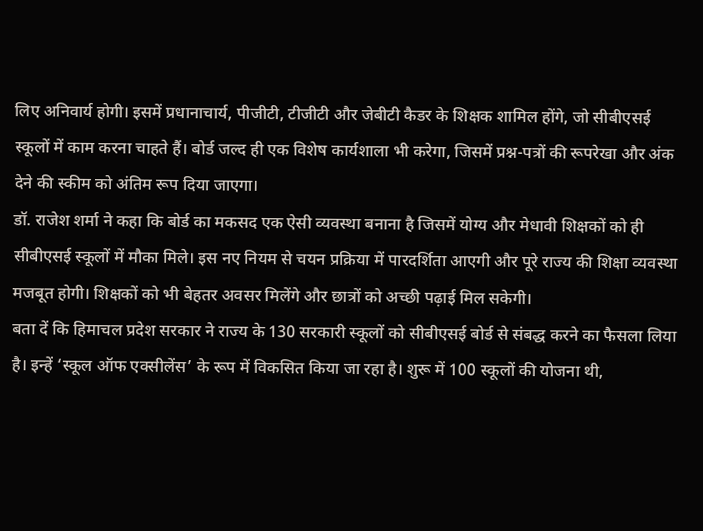लिए अनिवार्य होगी। इसमें प्रधानाचार्य, पीजीटी, टीजीटी और जेबीटी कैडर के शिक्षक शामिल होंगे, जो सीबीएसई स्कूलों में काम करना चाहते हैं। बोर्ड जल्द ही एक विशेष कार्यशाला भी करेगा, जिसमें प्रश्न-पत्रों की रूपरेखा और अंक देने की स्कीम को अंतिम रूप दिया जाएगा।
डॉ. राजेश शर्मा ने कहा कि बोर्ड का मकसद एक ऐसी व्यवस्था बनाना है जिसमें योग्य और मेधावी शिक्षकों को ही सीबीएसई स्कूलों में मौका मिले। इस नए नियम से चयन प्रक्रिया में पारदर्शिता आएगी और पूरे राज्य की शिक्षा व्यवस्था मजबूत होगी। शिक्षकों को भी बेहतर अवसर मिलेंगे और छात्रों को अच्छी पढ़ाई मिल सकेगी।
बता दें कि हिमाचल प्रदेश सरकार ने राज्य के 130 सरकारी स्कूलों को सीबीएसई बोर्ड से संबद्ध करने का फैसला लिया है। इन्हें ‘स्कूल ऑफ एक्सीलेंस’ के रूप में विकसित किया जा रहा है। शुरू में 100 स्कूलों की योजना थी,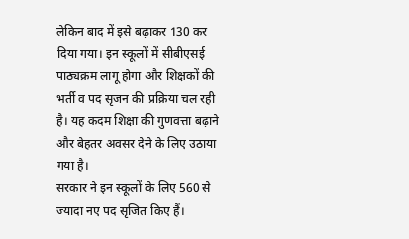लेकिन बाद में इसे बढ़ाकर 130 कर दिया गया। इन स्कूलों में सीबीएसई पाठ्यक्रम लागू होगा और शिक्षकों की भर्ती व पद सृजन की प्रक्रिया चल रही है। यह कदम शिक्षा की गुणवत्ता बढ़ाने और बेहतर अवसर देने के लिए उठाया गया है।
सरकार ने इन स्कूलों के लिए 560 से ज्यादा नए पद सृजित किए हैं।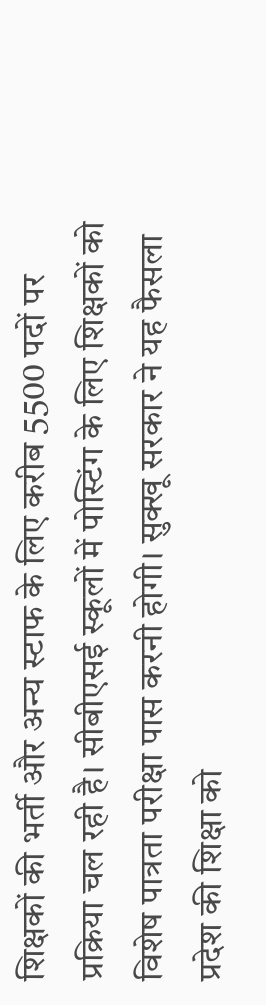शिक्षकों की भर्ती और अन्य स्टाफ के लिए करीब 5500 पदों पर प्रक्रिया चल रही है। सीबीएसई स्कूलों में पोस्टिंग के लिए शिक्षकों को विशेष पात्रता परीक्षा पास करनी होगी। सुक्खू सरकार ने यह फैसला प्रदेश की शिक्षा को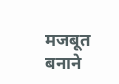मजबूत बनाने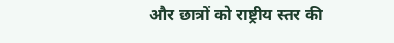और छात्रों को राष्ट्रीय स्तर की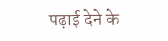पढ़ाई देने के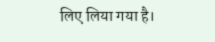लिए लिया गया है।